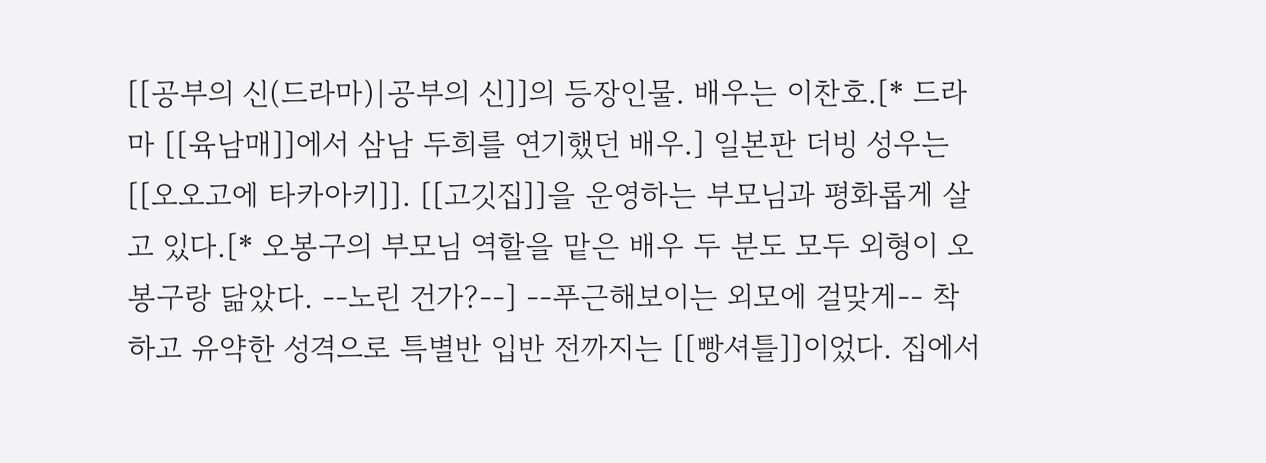[[공부의 신(드라마)|공부의 신]]의 등장인물. 배우는 이찬호.[* 드라마 [[육남매]]에서 삼남 두희를 연기했던 배우.] 일본판 더빙 성우는 [[오오고에 타카아키]]. [[고깃집]]을 운영하는 부모님과 평화롭게 살고 있다.[* 오봉구의 부모님 역할을 맡은 배우 두 분도 모두 외형이 오봉구랑 닮았다. --노린 건가?--] --푸근해보이는 외모에 걸맞게-- 착하고 유약한 성격으로 특별반 입반 전까지는 [[빵셔틀]]이었다. 집에서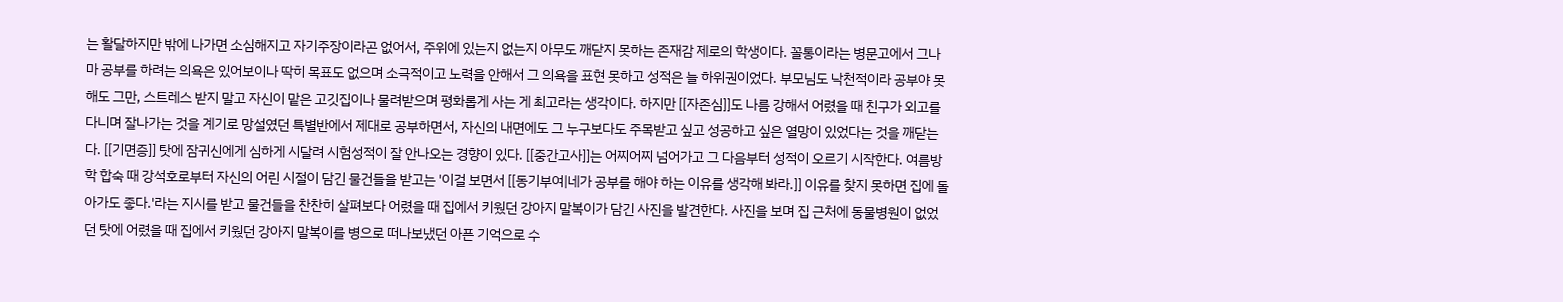는 활달하지만 밖에 나가면 소심해지고 자기주장이라곤 없어서, 주위에 있는지 없는지 아무도 깨닫지 못하는 존재감 제로의 학생이다. 꼴통이라는 병문고에서 그나마 공부를 하려는 의욕은 있어보이나 딱히 목표도 없으며 소극적이고 노력을 안해서 그 의욕을 표현 못하고 성적은 늘 하위권이었다. 부모님도 낙천적이라 공부야 못해도 그만, 스트레스 받지 말고 자신이 맡은 고깃집이나 물려받으며 평화롭게 사는 게 최고라는 생각이다. 하지만 [[자존심]]도 나름 강해서 어렸을 때 친구가 외고를 다니며 잘나가는 것을 계기로 망설였던 특별반에서 제대로 공부하면서, 자신의 내면에도 그 누구보다도 주목받고 싶고 성공하고 싶은 열망이 있었다는 것을 깨닫는다. [[기면증]] 탓에 잠귀신에게 심하게 시달려 시험성적이 잘 안나오는 경향이 있다. [[중간고사]]는 어찌어찌 넘어가고 그 다음부터 성적이 오르기 시작한다. 여름방학 합숙 때 강석호로부터 자신의 어린 시절이 담긴 물건들을 받고는 '이걸 보면서 [[동기부여|네가 공부를 해야 하는 이유를 생각해 봐라.]] 이유를 찾지 못하면 집에 돌아가도 좋다.'라는 지시를 받고 물건들을 찬찬히 살펴보다 어렸을 때 집에서 키웠던 강아지 말복이가 담긴 사진을 발견한다. 사진을 보며 집 근처에 동물병원이 없었던 탓에 어렸을 때 집에서 키웠던 강아지 말복이를 병으로 떠나보냈던 아픈 기억으로 수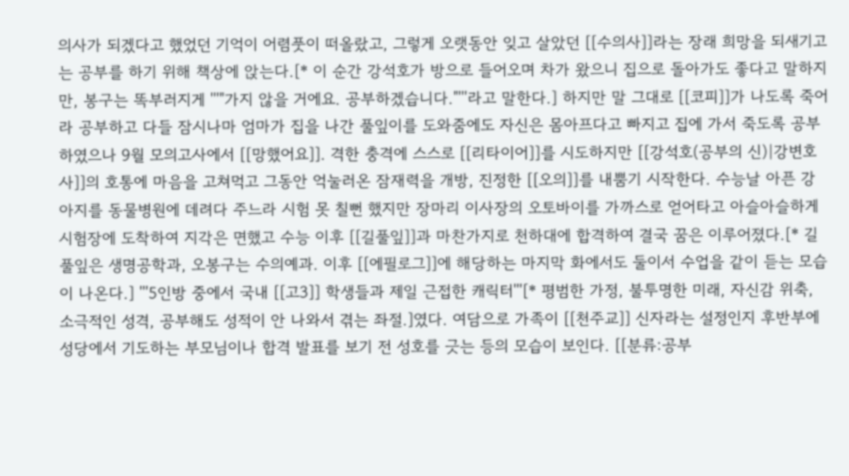의사가 되겠다고 했었던 기억이 어렴풋이 떠올랐고, 그렇게 오랫동안 잊고 살았던 [[수의사]]라는 장래 희망을 되새기고는 공부를 하기 위해 책상에 앉는다.[* 이 순간 강석호가 방으로 들어오며 차가 왔으니 집으로 돌아가도 좋다고 말하지만, 봉구는 똑부러지게 '''"가지 않을 거에요. 공부하겠습니다."'''라고 말한다.] 하지만 말 그대로 [[코피]]가 나도록 죽어라 공부하고 다들 잠시나마 엄마가 집을 나간 풀잎이를 도와줌에도 자신은 몸아프다고 빠지고 집에 가서 죽도록 공부하였으나 9월 모의고사에서 [[망했어요]]. 격한 충격에 스스로 [[리타이어]]를 시도하지만 [[강석호(공부의 신)|강변호사]]의 호통에 마음을 고쳐먹고 그동안 억눌러온 잠재력을 개방, 진정한 [[오의]]를 내뿜기 시작한다. 수능날 아픈 강아지를 동물병원에 데려다 주느라 시험 못 칠뻔 했지만 장마리 이사장의 오토바이를 가까스로 얻어타고 아슬아슬하게 시험장에 도착하여 지각은 면했고 수능 이후 [[길풀잎]]과 마찬가지로 천하대에 합격하여 결국 꿈은 이루어졌다.[* 길풀잎은 생명공학과, 오봉구는 수의예과. 이후 [[에필로그]]에 해당하는 마지막 화에서도 둘이서 수업을 같이 듣는 모습이 나온다.] '''5인방 중에서 국내 [[고3]] 학생들과 제일 근접한 캐릭터'''[* 평범한 가정, 불투명한 미래, 자신감 위축, 소극적인 성격, 공부해도 성적이 안 나와서 겪는 좌절.]였다. 여담으로 가족이 [[천주교]] 신자라는 설정인지 후반부에 성당에서 기도하는 부모님이나 합격 발표를 보기 전 성호를 긋는 등의 모습이 보인다. [[분류:공부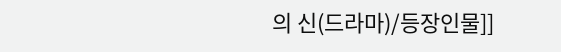의 신(드라마)/등장인물]]